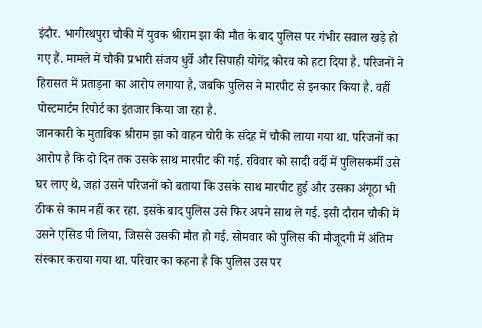इंदौर. भागीरथपुरा चौकी में युवक श्रीराम झा की मौत के बाद पुलिस पर गंभीर सवाल खड़े हो गए हैं. मामले में चौकी प्रभारी संजय धुर्वे और सिपाही योगेंद्र कोरव को हटा दिया है. परिजनों ने हिरासत में प्रताड़ना का आरोप लगाया है, जबकि पुलिस ने मारपीट से इनकार किया है. वहीं पोस्टमार्टम रिपोर्ट का इंतजार किया जा रहा है.
जानकारी के मुताबिक श्रीराम झा को वाहन चोरी के संदेह में चौकी लाया गया था. परिजनों का आरोप है कि दो दिन तक उसके साथ मारपीट की गई. रविवार को सादी वर्दी में पुलिसकर्मी उसे घर लाए थे, जहां उसने परिजनों को बताया कि उसके साथ मारपीट हुई और उसका अंगूठा भी ठीक से काम नहीं कर रहा. इसके बाद पुलिस उसे फिर अपने साथ ले गई. इसी दौरान चौकी में उसने एसिड पी लिया, जिससे उसकी मौत हो गई. सोमवार को पुलिस की मौजूदगी में अंतिम संस्कार कराया गया था. परिवार का कहना है कि पुलिस उस पर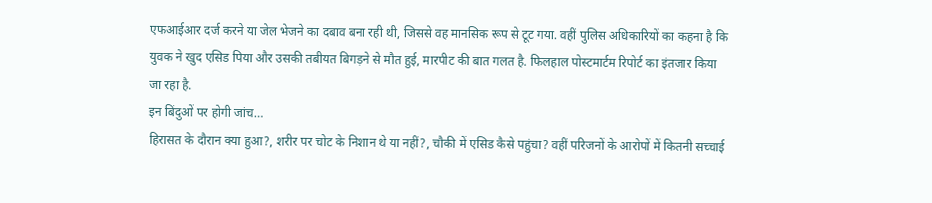एफआईआर दर्ज करने या जेल भेजने का दबाव बना रही थी, जिससे वह मानसिक रूप से टूट गया. वहीं पुलिस अधिकारियों का कहना है कि युवक ने खुद एसिड पिया और उसकी तबीयत बिगड़ने से मौत हुई, मारपीट की बात गलत है. फिलहाल पोस्टमार्टम रिपोर्ट का इंतजार किया जा रहा है.
इन बिंदुओं पर होगी जांच…
हिरासत के दौरान क्या हुआ?, शरीर पर चोट के निशान थे या नहीं?, चौकी में एसिड कैसे पहुंचा? वहीं परिजनों के आरोपों में कितनी सच्चाई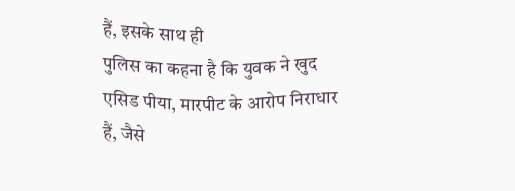हैं, इसके साथ ही
पुलिस का कहना है कि युवक ने खुद एसिड पीया, मारपीट के आरोप निराधार हैं, जैसे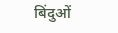बिंदुओं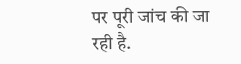पर पूरी जांच की जा रही है.